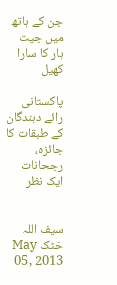جن کے ہاتھ میں جیت ہار کا سارا کھیل

پاکستانی رائے دہندگان کے طبقات کا جائزہ، رجحانات ایک نظر


سیف اللہ خٹک May 05, 2013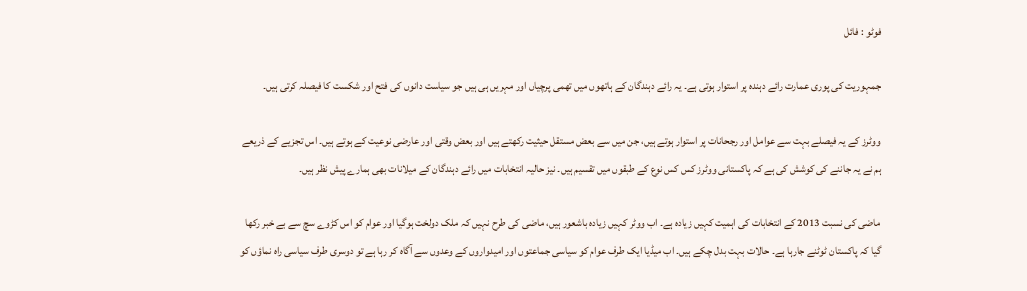فوٹو : فائل

جمہوریت کی پوری عمارت رائے دہندہ پر استوار ہوتی ہے۔ یہ رائے دہندگان کے ہاتھوں میں تھمی پرچیاں اور مہریں ہی ہیں جو سیاست دانوں کی فتح اور شکست کا فیصلہ کرتی ہیں۔

ووٹرز کے یہ فیصلے بہت سے عوامل اور رجحانات پر استوار ہوتے ہیں، جن میں سے بعض مستقل حیثیت رکھتے ہیں اور بعض وقتی اور عارضی نوعیت کے ہوتے ہیں۔ اس تجزیے کے ذریعے ہم نے یہ جاننے کی کوشش کی ہے کہ پاکستانی ووٹرز کس کس نوع کے طبقوں میں تقسیم ہیں۔ نیز حالیہ انتخابات میں رائے دہندگان کے میلانات بھی ہمارے پیش نظر ہیں۔

ماضی کی نسبت 2013 کے انتخابات کی اہمیت کہیں زیادہ ہے۔ اب ووٹر کہیں زیادہ باشعور ہیں، ماضی کی طرح نہیں کہ ملک دولخت ہوگیا اور عوام کو اس کڑوے سچ سے بے خبر رکھا گیا کہ پاکستان ٹوٹنے جارہا ہے۔ حالات بہت بدل چکے ہیں۔ اب میڈیا ایک طرف عوام کو سیاسی جماعتوں اور امیدواروں کے وعدوں سے آگاہ کر رہا ہے تو دوسری طرف سیاسی راہ نماؤں کو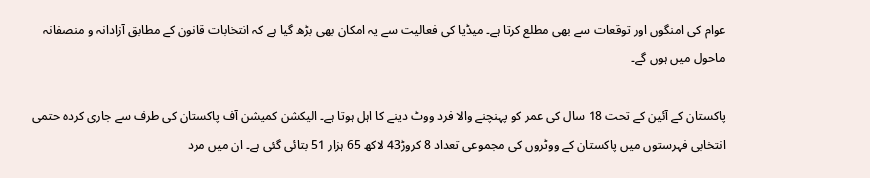عوام کی امنگوں اور توقعات سے بھی مطلع کرتا ہے۔ میڈیا کی فعالیت سے یہ امکان بھی بڑھ گیا ہے کہ انتخابات قانون کے مطابق آزادانہ و منصفانہ ماحول میں ہوں گے۔

پاکستان کے آئین کے تحت 18 سال کی عمر کو پہنچنے والا فرد ووٹ دینے کا اہل ہوتا ہے۔ الیکشن کمیشن آف پاکستان کی طرف سے جاری کردہ حتمی انتخابی فہرستوں میں پاکستان کے ووٹروں کی مجموعی تعداد 8 کروڑ43 لاکھ 65 ہزار 51 بتائی گئی ہے۔ ان میں مرد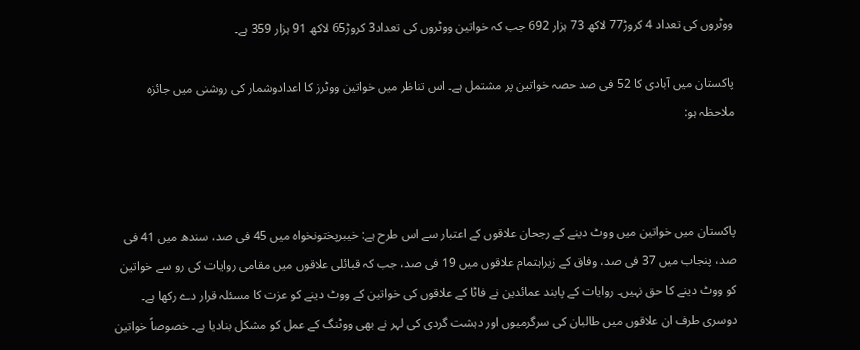ووٹروں کی تعداد 4 کروڑ77 لاکھ 73 ہزار 692 جب کہ خواتین ووٹروں کی تعداد3 کروڑ65 لاکھ 91 ہزار 359 ہے۔

پاکستان میں آبادی کا 52 فی صد حصہ خواتین پر مشتمل ہے۔ اس تناظر میں خواتین ووٹرز کا اعدادوشمار کی روشنی میں جائزہ ملاحظہ ہو:



پاکستان میں خواتین میں ووٹ دینے کے رجحان علاقوں کے اعتبار سے اس طرح ہے: خیبرپختونخواہ میں 45 فی صد، سندھ میں 41 فی صد، پنجاب میں 37 فی صد، وفاق کے زیراہتمام علاقوں میں 19 فی صد، جب کہ قبائلی علاقوں میں مقامی روایات کی رو سے خواتین کو ووٹ دینے کا حق نہیں۔ روایات کے پابند عمائدین نے فاٹا کے علاقوں کی خواتین کے ووٹ دینے کو عزت کا مسئلہ قرار دے رکھا ہے۔ دوسری طرف ان علاقوں میں طالبان کی سرگرمیوں اور دہشت گردی کی لہر نے بھی ووٹنگ کے عمل کو مشکل بنادیا ہے۔ خصوصاً خواتین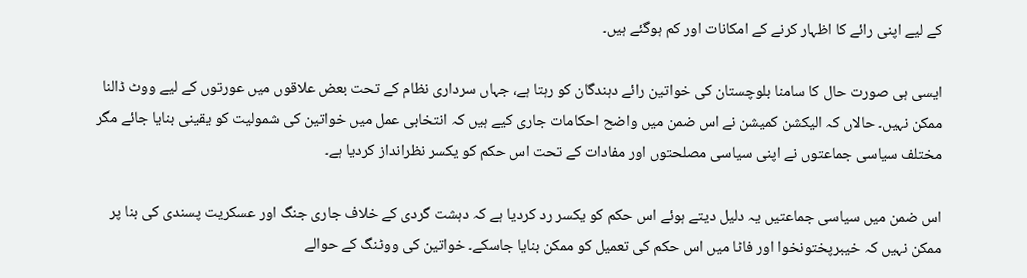کے لیے اپنی رائے کا اظہار کرنے کے امکانات اور کم ہوگئے ہیں۔

ایسی ہی صورت حال کا سامنا بلوچستان کی خواتین رائے دہندگان کو رہتا ہے، جہاں سرداری نظام کے تحت بعض علاقوں میں عورتوں کے لیے ووٹ ڈالنا ممکن نہیں۔ حالاں کہ الیکشن کمیشن نے اس ضمن میں واضح احکامات جاری کیے ہیں کہ انتخابی عمل میں خواتین کی شمولیت کو یقینی بنایا جائے مگر مختلف سیاسی جماعتوں نے اپنی سیاسی مصلحتوں اور مفادات کے تحت اس حکم کو یکسر نظرانداز کردیا ہے۔

اس ضمن میں سیاسی جماعتیں یہ دلیل دیتے ہوئے اس حکم کو یکسر رد کردیا ہے کہ دہشت گردی کے خلاف جاری جنگ اور عسکریت پسندی کی بنا پر ممکن نہیں کہ خیبرپختونخوا اور فاٹا میں اس حکم کی تعمیل کو ممکن بنایا جاسکے۔ خواتین کی ووٹنگ کے حوالے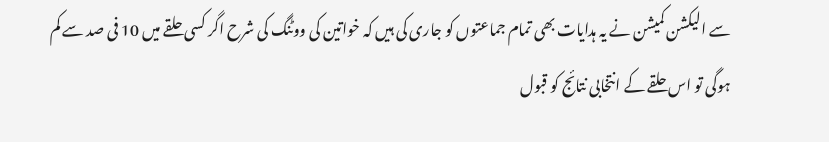سے الیکشن کمیشن نے یہ ہدایات بھی تمام جماعتوں کو جاری کی ہیں کہ خواتین کی ووٹنگ کی شرح اگر کسی حلقے میں 10 فی صد سے کم ہوگی تو اس حلقے کے انتخابی نتائج کو قبول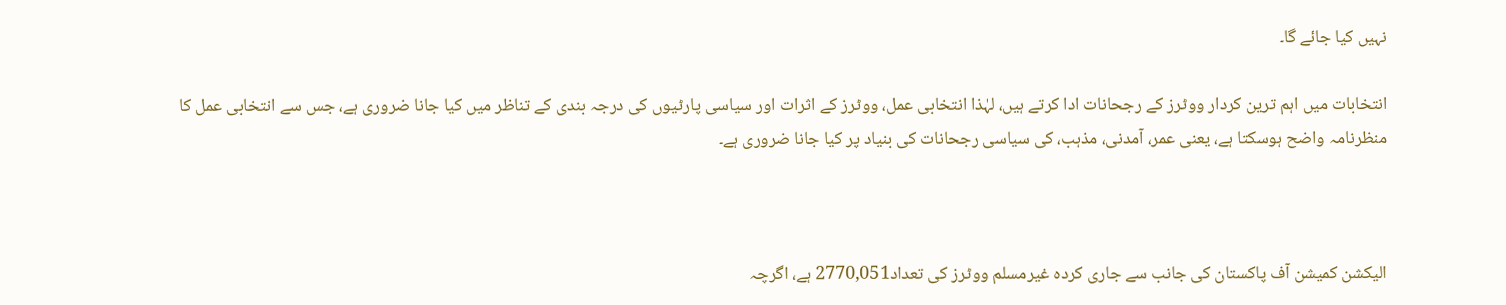نہیں کیا جائے گا۔

انتخابات میں اہم ترین کردار ووٹرز کے رجحانات ادا کرتے ہیں، لہٰذا انتخابی عمل، ووٹرز کے اثرات اور سیاسی پارٹیوں کی درجہ بندی کے تناظر میں کیا جانا ضروری ہے، جس سے انتخابی عمل کا منظرنامہ واضح ہوسکتا ہے، یعنی عمر، آمدنی، مذہب، کی سیاسی رجحانات کی بنیاد پر کیا جانا ضروری ہے۔



الیکشن کمیشن آف پاکستان کی جانب سے جاری کردہ غیرمسلم ووٹرز کی تعداد2770,051 ہے، اگرچہ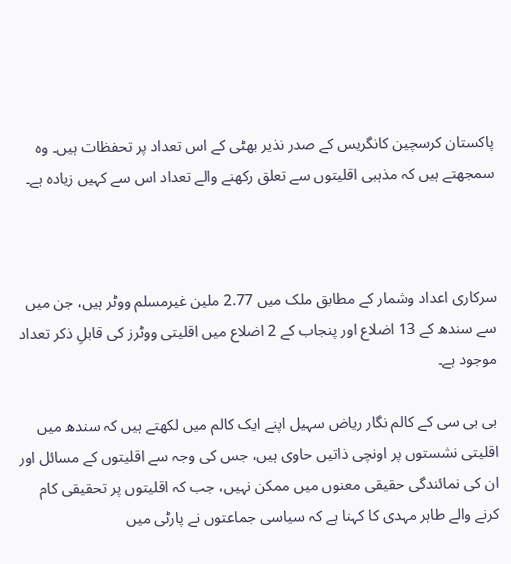پاکستان کرسچین کانگریس کے صدر نذیر بھٹی کے اس تعداد پر تحفظات ہیں۔ وہ سمجھتے ہیں کہ مذہبی اقلیتوں سے تعلق رکھنے والے تعداد اس سے کہیں زیادہ ہے۔



سرکاری اعداد وشمار کے مطابق ملک میں 2.77 ملین غیرمسلم ووٹر ہیں، جن میں سے سندھ کے 13 اضلاع اور پنجاب کے 2 اضلاع میں اقلیتی ووٹرز کی قابلِ ذکر تعداد موجود ہے۔

بی بی سی کے کالم نگار ریاض سہیل اپنے ایک کالم میں لکھتے ہیں کہ سندھ میں اقلیتی نشستوں پر اونچی ذاتیں حاوی ہیں، جس کی وجہ سے اقلیتوں کے مسائل اور ان کی نمائندگی حقیقی معنوں میں ممکن نہیں، جب کہ اقلیتوں پر تحقیقی کام کرنے والے طاہر مہدی کا کہنا ہے کہ سیاسی جماعتوں نے پارٹی میں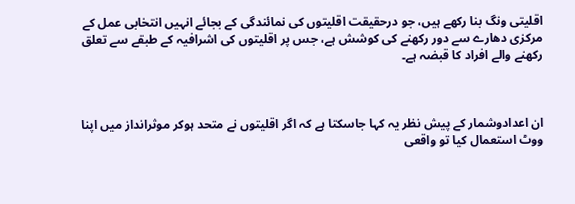اقلیتی ونگ بنا رکھے ہیں، جو درحقیقت اقلیتوں کی نمائندگی کے بجائے انہیں انتخابی عمل کے مرکزی دھارے سے دور رکھنے کی کوشش ہے، جس پر اقلیتوں کی اشرافیہ کے طبقے سے تعلق رکھنے والے افراد کا قبضہ ہے۔



ان اعدادوشمار کے پیش نظر یہ کہا جاسکتا ہے کہ اگر اقلیتوں نے متحد ہوکر موثرانداز میں اپنا ووٹ استعمال کیا تو واقعی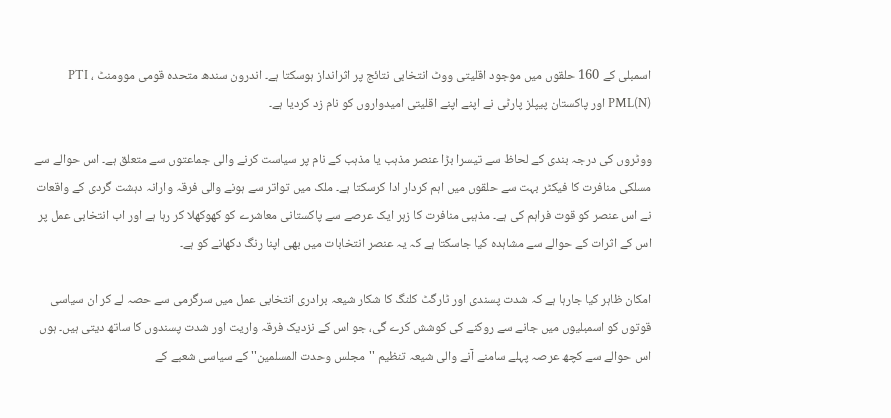اسمبلی کے 160 حلقوں میں موجود اقلیتی ووٹ انتخابی نتائج پر اثرانداز ہوسکتا ہے۔ اندرون سندھ متحدہ قومی موومنٹ PTI ، PML(N) اور پاکستان پیپلز پارٹی نے اپنے اپنے اقلیتی امیدواروں کو نام زد کردیا ہے۔

ووٹروں کی درجہ بندی کے لحاظ سے تیسرا بڑا عنصر مذہب یا مذہب کے نام پر سیاست کرنے والی جماعتوں سے متعلق ہے۔ اس حوالے سے مسلکی منافرت کا فیکٹر بہت سے حلقوں میں اہم کردار ادا کرسکتا ہے۔ ملک میں تواتر سے ہونے والی فرقہ وارانہ دہشت گردی کے واقعات نے اس عنصر کو قوت فراہم کی ہے۔ مذہبی منافرت کا زہر ایک عرصے سے پاکستانی معاشرے کو کھوکھلا کر رہا ہے اور اب انتخابی عمل پر اس کے اثرات کے حوالے سے مشاہدہ کیا جاسکتا ہے کہ یہ عنصر انتخابات میں بھی اپنا رنگ دکھانے کو ہے۔

امکان ظاہر کیا جارہا ہے کہ شدت پسندی اور ٹارگٹ کلنگ کا شکار شیعہ برادری انتخابی عمل میں سرگرمی سے حصہ لے کر ان سیاسی قوتوں کو اسمبلیوں میں جانے سے روکنے کی کوشش کرے گی، جو اس کے نزدیک فرقہ واریت اور شدت پسندوں کا ساتھ دیتی ہیں۔ ہوں اس حوالے سے کچھ عرصہ پہلے سامنے آنے والی شیعہ تنظیم ''مجلس وحدت المسلمین'' کے سیاسی شعبے کے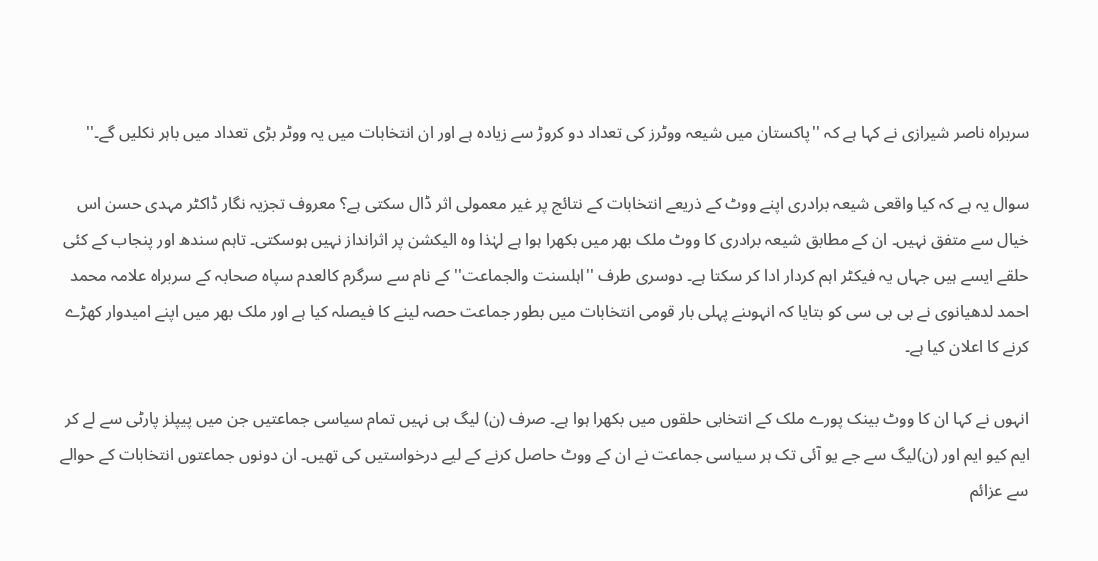سربراہ ناصر شیرازی نے کہا ہے کہ ''پاکستان میں شیعہ ووٹرز کی تعداد دو کروڑ سے زیادہ ہے اور ان انتخابات میں یہ ووٹر بڑی تعداد میں باہر نکلیں گے۔''

سوال یہ ہے کہ کیا واقعی شیعہ برادری اپنے ووٹ کے ذریعے انتخابات کے نتائج پر غیر معمولی اثر ڈال سکتی ہے؟ معروف تجزیہ نگار ڈاکٹر مہدی حسن اس خیال سے متفق نہیں۔ ان کے مطابق شیعہ برادری کا ووٹ ملک بھر میں بکھرا ہوا ہے لہٰذا وہ الیکشن پر اثرانداز نہیں ہوسکتی۔ تاہم سندھ اور پنجاب کے کئی حلقے ایسے ہیں جہاں یہ فیکٹر اہم کردار ادا کر سکتا ہے۔ دوسری طرف ''اہلسنت والجماعت'' کے نام سے سرگرم کالعدم سپاہ صحابہ کے سربراہ علامہ محمد احمد لدھیانوی نے بی بی سی کو بتایا کہ انہوںنے پہلی بار قومی انتخابات میں بطور جماعت حصہ لینے کا فیصلہ کیا ہے اور ملک بھر میں اپنے امیدوار کھڑے کرنے کا اعلان کیا ہے۔

انہوں نے کہا ان کا ووٹ بینک پورے ملک کے انتخابی حلقوں میں بکھرا ہوا ہے۔ صرف (ن) لیگ ہی نہیں تمام سیاسی جماعتیں جن میں پیپلز پارٹی سے لے کر ایم کیو ایم اور (ن)لیگ سے جے یو آئی تک ہر سیاسی جماعت نے ان کے ووٹ حاصل کرنے کے لیے درخواستیں کی تھیں۔ ان دونوں جماعتوں انتخابات کے حوالے سے عزائم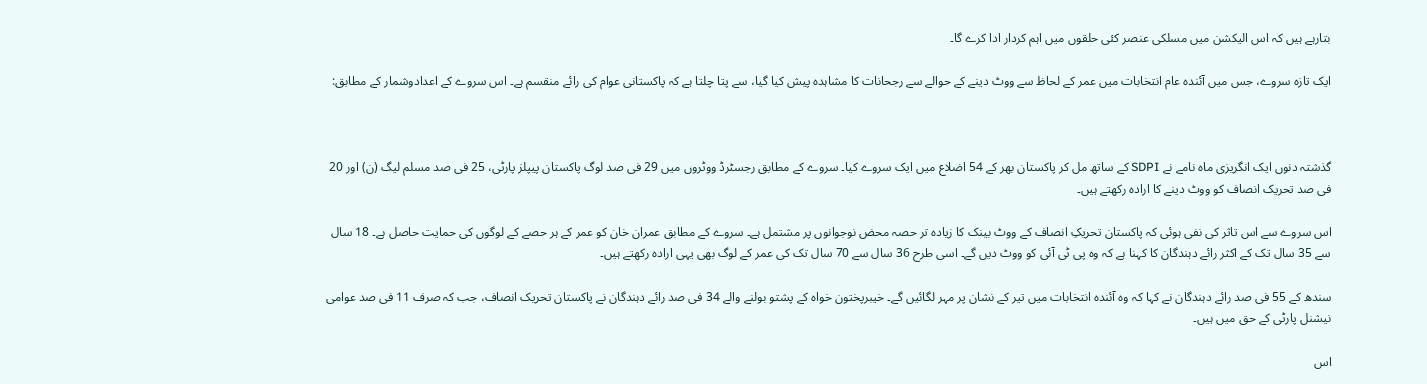بتارہے ہیں کہ اس الیکشن میں مسلکی عنصر کئی حلقوں میں اہم کردار ادا کرے گا۔

ایک تازہ سروے، جس میں آئندہ عام انتخابات میں عمر کے لحاظ سے ووٹ دینے کے حوالے سے رجحانات کا مشاہدہ پیش کیا گیا، سے پتا چلتا ہے کہ پاکستانی عوام کی رائے منقسم ہے۔ اس سروے کے اعدادوشمار کے مطابق:



گذشتہ دنوں ایک انگریزی ماہ نامے نے SDPI کے ساتھ مل کر پاکستان بھر کے 54 اضلاع میں ایک سروے کیا۔ سروے کے مطابق رجسٹرڈ ووٹروں میں 29 فی صد لوگ پاکستان پیپلز پارٹی، 25 فی صد مسلم لیگ (ن) اور 20 فی صد تحریک انصاف کو ووٹ دینے کا ارادہ رکھتے ہیں۔

اس سروے سے اس تاثر کی نفی ہوئی کہ پاکستان تحریکِ انصاف کے ووٹ بینک کا زیادہ تر حصہ محض نوجوانوں پر مشتمل ہے۔ سروے کے مطابق عمران خان کو عمر کے ہر حصے کے لوگوں کی حمایت حاصل ہے۔ 18 سال سے 35 سال تک کے اکثر رائے دہندگان کا کہنا ہے کہ وہ پی ٹی آئی کو ووٹ دیں گے۔ اسی طرح 36 سال سے 70 سال تک کی عمر کے لوگ بھی یہی ارادہ رکھتے ہیں۔

سندھ کے 55 فی صد رائے دہندگان نے کہا کہ وہ آئندہ انتخابات میں تیر کے نشان پر مہر لگائیں گے۔ خیبرپختون خواہ کے پشتو بولنے والے 34 فی صد رائے دہندگان نے پاکستان تحریک انصاف، جب کہ صرف 11 فی صد عوامی نیشنل پارٹی کے حق میں ہیں۔

اس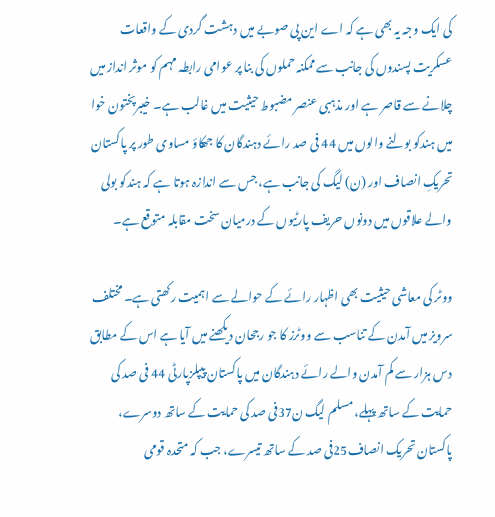کی ایک وجہ یہ بھی ہے کہ اے این پی صوبے میں دہشت گردی کے واقعات عسکریت پسندوں کی جانب سے ممکنہ حملوں کی بنا پر عوامی رابطہ مہم کو موثر انداز میں چلانے سے قاصر ہے اور مذہبی عنصر مضبوط حیثیت میں غالب ہے۔ خیبرپختون خوا میں ہندکو بولنے والوں میں 44 فی صد رائے دہندگان کا جھکاؤ مساوی طور پر پاکستان تحریکِ انصاف اور (ن) لیگ کی جانب ہے، جس سے اندازہ ہوتا ہے کہ ہندکو بولی والے علاقوں میں دونوں حریف پارٹیوں کے درمیان سخت مقابلہ متوقع ہے۔

ووٹر کی معاشی حیثیت بھی اظہار رائے کے حوالے سے اہمیت رکھتی ہے۔ مختلف سرویز میں آمدن کے تناسب سے ووٹرز کا جو رجحان دیکھنے میں آیا ہے اس کے مطابق دس ہزار سے کم آمدن والے رائے دہندگان میں پاکستان پیپلزپارٹی 44 فی صد کی حمایت کے ساتھ پہلے، مسلم لیگ ن37فی صد کی حمایت کے ساتھ دوسرے، پاکستان تحریک انصاف25فی صد کے ساتھ تیسرے، جب کہ متحدہ قومی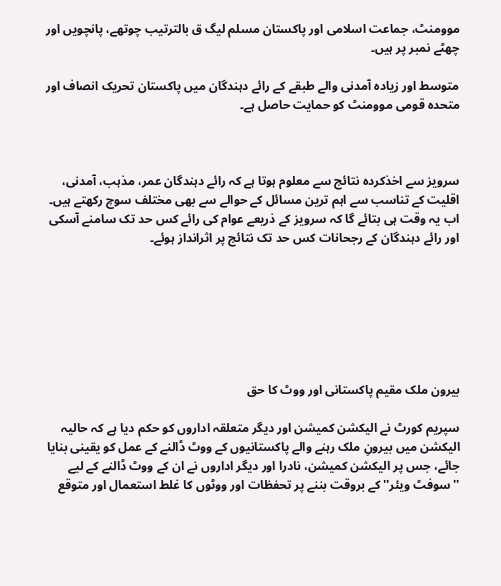موومنٹ، جماعت اسلامی اور پاکستان مسلم لیگ ق بالترتیب چوتھے، پانچویں اور چھٹے نمبر پر ہیں۔

متوسط اور زیادہ آمدنی والے طبقے کے رائے دہندگان میں پاکستان تحریک انصاف اور متحدہ قومی موومنٹ کو حمایت حاصل ہے۔



سرویز سے اخذکردہ نتائج سے معلوم ہوتا ہے کہ رائے دہندگان عمر، مذہب، آمدنی، اقلیت کے تناسب سے اہم ترین مسائل کے حوالے سے بھی مختلف سوچ رکھتے ہیں۔ اب یہ وقت ہی بتائے گا کہ سرویز کے ذریعے عوام کی رائے کس حد تک سامنے آسکی اور رائے دہندگان کے رجحانات کس حد تک نتائج پر اثرانداز ہوئے۔







بیرون ملک مقیم پاکستانی اور ووٹ کا حق

سپریم کورٹ نے الیکشن کمیشن اور دیگر متعلقہ اداروں کو حکم دیا ہے کہ حالیہ الیکشن میں بیرونِ ملک رہنے والے پاکستانیوں کے ووٹ ڈالنے کے عمل کو یقینی بنایا جائے، جس پر الیکشن کمیشن، نادرا اور دیگر اداروں نے ان کے ووٹ ڈالنے کے لیے ''سوفٹ ویئر'' کے بروقت بننے پر تحفظات اور ووٹوں کا غلط استعمال اور متوقع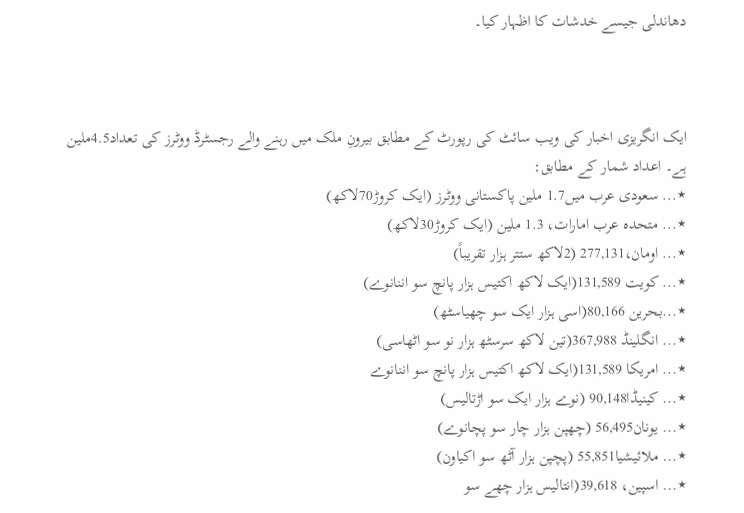دھاندلی جیسے خدشات کا اظہار کیا۔



ایک انگریزی اخبار کی ویب سائٹ کی رپورٹ کے مطابق بیرونِ ملک میں رہنے والے رجسٹرڈ ووٹرز کی تعداد4.5ملین ہے۔ اعداد شمار کے مطابق:
٭... سعودی عرب میں1.7 ملین پاکستانی ووٹرز (ایک کروڑ70لاکھ)
٭... متحدہ عرب امارات، 1.3 ملین (ایک کروڑ30لاکھ)
٭... اومان،277,131 (2لاکھ ستتر ہزار تقریباً)
٭... کویت 131,589(ایک لاکھ اکتیس ہزار پانچ سو اننانوے)
٭...بحرین 80,166(اسی ہزار ایک سو چھیاسٹھ)
٭... انگلینڈ 367,988(تین لاکھ سرسٹھ ہزار نو سو اٹھاسی)
٭... امریکا 131,589(ایک لاکھ اکتیس ہزار پانچ سو اننانوے
٭... کینیڈا90,148 (نوے ہزار ایک سو اڑتالیس)
٭... یونان56,495 (چھپن ہزار چار سو پچانوے)
٭... ملائیشیا55,851 (پچپن ہزار آٹھ سو اکیاون)
٭... اسپین، 39,618(انتالیس ہزار چھے سو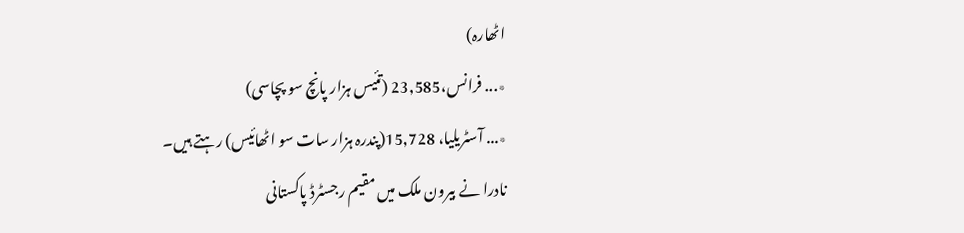اٹھارہ)
٭... فرانس،23,585 (تئیس ہزار پانچ سو پچاسی)
٭... آسٹریلیا، 15,728(پندرہ ہزار سات سو اٹھائیس) رہتے ہیں۔
نادرا نے بیرون ملک میں مقیم رجسٹرڈ پاکستانی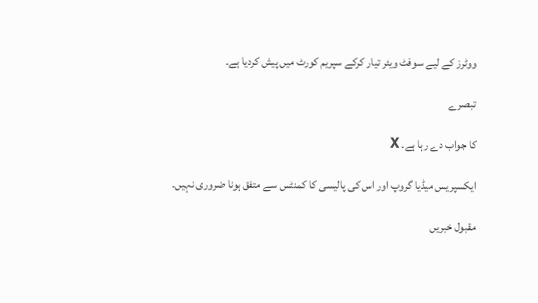ووٹرز کے لیے سوفٹ ویئر تیار کرکے سپریم کورٹ میں پیش کردیا ہے۔

تبصرے

کا جواب دے رہا ہے۔ X

ایکسپریس میڈیا گروپ اور اس کی پالیسی کا کمنٹس سے متفق ہونا ضروری نہیں۔

مقبول خبریں